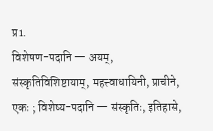प्र1.
विशेषण-पदानि — अयम्, संस्कृतिविशिष्टायाम्, महत्त्वाधायिनी, प्राचीने, एकः ; विशेष्य-पदानि — संस्कृतिः, इतिहासे,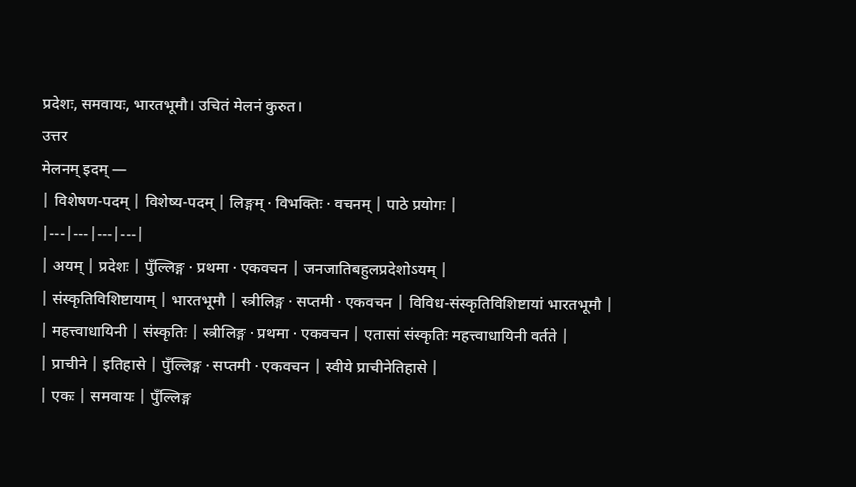प्रदेशः, समवायः, भारतभूमौ। उचितं मेलनं कुरुत।
उत्तर
मेलनम् इदम् —
| विशेषण-पदम् | विशेष्य-पदम् | लिङ्गम् · विभक्तिः · वचनम् | पाठे प्रयोगः |
|---|---|---|---|
| अयम् | प्रदेशः | पुँल्लिङ्ग · प्रथमा · एकवचन | जनजातिबहुलप्रदेशोऽयम् |
| संस्कृतिविशिष्टायाम् | भारतभूमौ | स्त्रीलिङ्ग · सप्तमी · एकवचन | विविध-संस्कृतिविशिष्टायां भारतभूमौ |
| महत्त्वाधायिनी | संस्कृतिः | स्त्रीलिङ्ग · प्रथमा · एकवचन | एतासां संस्कृतिः महत्त्वाधायिनी वर्तते |
| प्राचीने | इतिहासे | पुँल्लिङ्ग · सप्तमी · एकवचन | स्वीये प्राचीनेतिहासे |
| एकः | समवायः | पुँल्लिङ्ग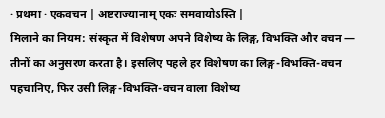· प्रथमा · एकवचन | अष्टराज्यानाम् एकः समवायोऽस्ति |
मिलाने का नियम: संस्कृत में विशेषण अपने विशेष्य के लिङ्ग, विभक्ति और वचन — तीनों का अनुसरण करता है। इसलिए पहले हर विशेषण का लिङ्ग-विभक्ति-वचन पहचानिए, फिर उसी लिङ्ग-विभक्ति-वचन वाला विशेष्य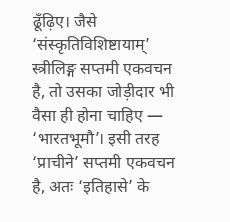ढूँढ़िए। जैसे ‘संस्कृतिविशिष्टायाम्’ स्त्रीलिङ्ग सप्तमी एकवचन है, तो उसका जोड़ीदार भी वैसा ही होना चाहिए — ‘भारतभूमौ’। इसी तरह ‘प्राचीने’ सप्तमी एकवचन है, अतः ‘इतिहासे’ के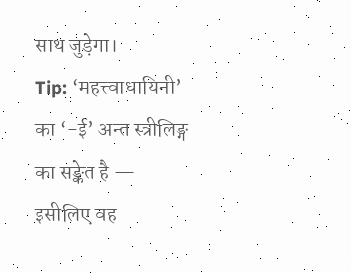साथ जुड़ेगा।
Tip: ‘महत्त्वाधायिनी’ का ‘-ई’ अन्त स्त्रीलिङ्ग का सङ्केत है — इसीलिए वह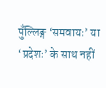पुँल्लिङ्ग ‘समवायः’ या ‘प्रदेशः’ के साथ नहीं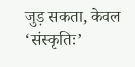जुड़ सकता, केवल ‘संस्कृतिः’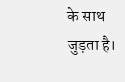के साथ जुड़ता है।